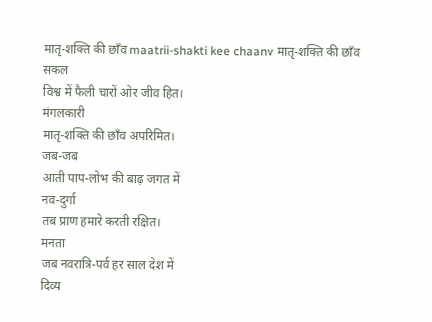मातृ-शक्ति की छाँव maatrii-shakti kee chaanv मातृ-शक्ति की छाँव
सकल
विश्व में फैली चारों ओर जीव हित।
मंगलकारी
मातृ-शक्ति की छाँव अपरिमित।
जब-जब
आती पाप-लोभ की बाढ़ जगत में
नव-दुर्गा
तब प्राण हमारे करती रक्षित।
मनता
जब नवरात्रि-पर्व हर साल देश में
दिव्य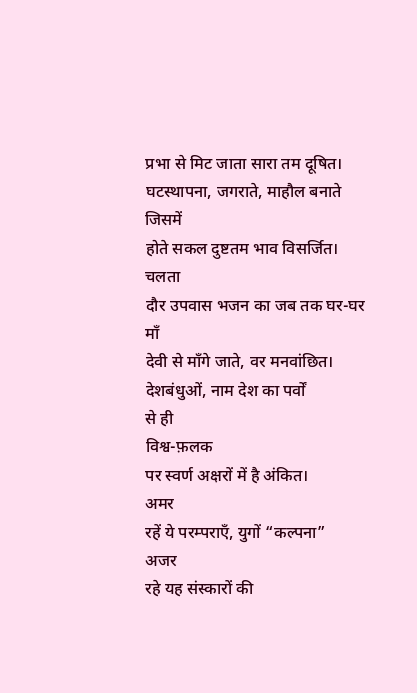प्रभा से मिट जाता सारा तम दूषित।
घटस्थापना, जगराते, माहौल बनाते
जिसमें
होते सकल दुष्टतम भाव विसर्जित।
चलता
दौर उपवास भजन का जब तक घर-घर
माँ
देवी से माँगे जाते, वर मनवांछित।
देशबंधुओं, नाम देश का पर्वों
से ही
विश्व-फ़लक
पर स्वर्ण अक्षरों में है अंकित।
अमर
रहें ये परम्पराएँ, युगों “कल्पना”
अजर
रहे यह संस्कारों की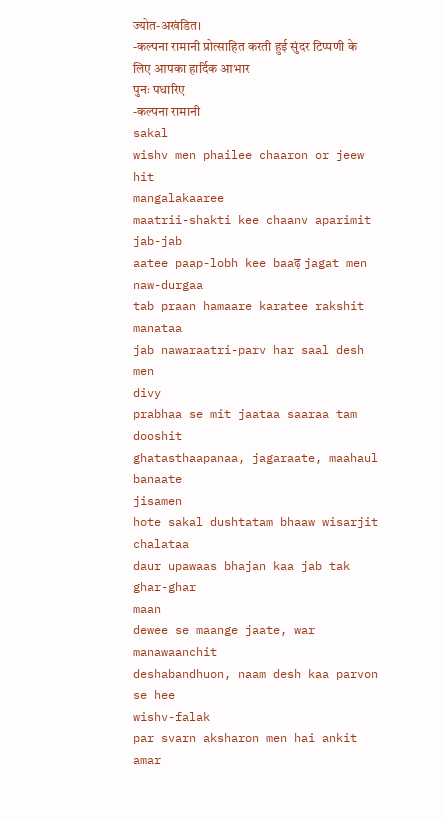ज्योत-अखंडित।
-कल्पना रामानी प्रोत्साहित करती हुई सुंदर टिप्पणी के लिए आपका हार्दिक आभार
पुनः पधारिए
-कल्पना रामानी
sakal
wishv men phailee chaaron or jeew hit
mangalakaaree
maatrii-shakti kee chaanv aparimit
jab-jab
aatee paap-lobh kee baaढ़ jagat men
naw-durgaa
tab praan hamaare karatee rakshit
manataa
jab nawaraatri-parv har saal desh men
divy
prabhaa se mit jaataa saaraa tam dooshit
ghatasthaapanaa, jagaraate, maahaul banaate
jisamen
hote sakal dushtatam bhaaw wisarjit
chalataa
daur upawaas bhajan kaa jab tak ghar-ghar
maan
dewee se maange jaate, war manawaanchit
deshabandhuon, naam desh kaa parvon
se hee
wishv-falak
par svarn aksharon men hai ankit
amar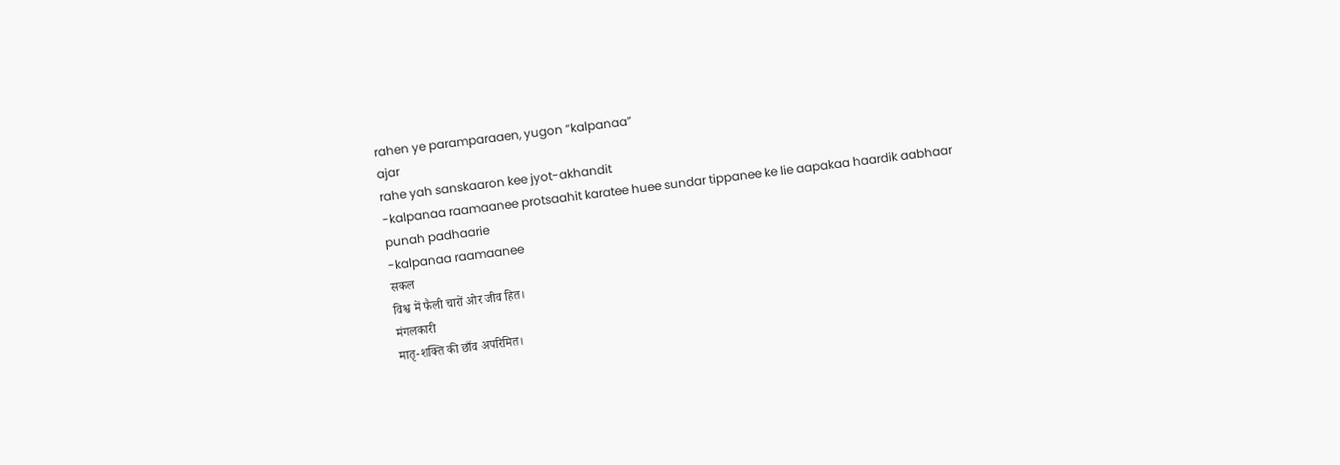rahen ye paramparaaen, yugon “kalpanaa”
ajar
rahe yah sanskaaron kee jyot-akhandit
-kalpanaa raamaanee protsaahit karatee huee sundar tippanee ke lie aapakaa haardik aabhaar
punah padhaarie
-kalpanaa raamaanee
सकल
विश्व में फैली चारों ओर जीव हित।
मंगलकारी
मातृ-शक्ति की छाँव अपरिमित।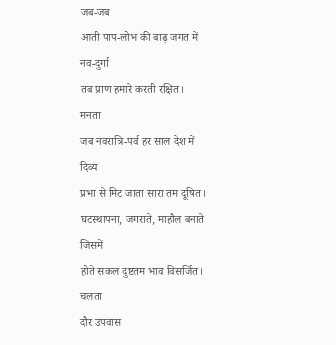जब-जब
आती पाप-लोभ की बाढ़ जगत में
नव-दुर्गा
तब प्राण हमारे करती रक्षित।
मनता
जब नवरात्रि-पर्व हर साल देश में
दिव्य
प्रभा से मिट जाता सारा तम दूषित।
घटस्थापना, जगराते, माहौल बनाते
जिसमें
होते सकल दुष्टतम भाव विसर्जित।
चलता
दौर उपवास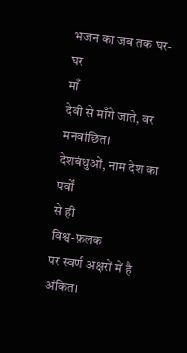भजन का जब तक घर-घर
माँ
देवी से माँगे जाते, वर मनवांछित।
देशबंधुओं, नाम देश का पर्वों
से ही
विश्व-फ़लक
पर स्वर्ण अक्षरों में है अंकित।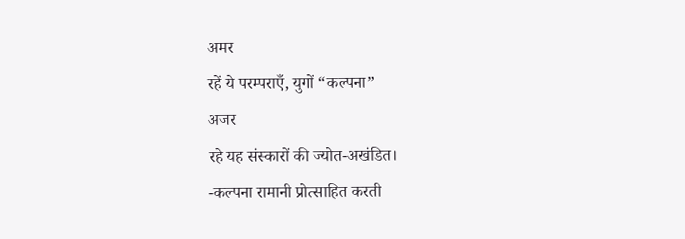अमर
रहें ये परम्पराएँ, युगों “कल्पना”
अजर
रहे यह संस्कारों की ज्योत-अखंडित।
-कल्पना रामानी प्रोत्साहित करती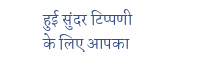हुई सुंदर टिप्पणी के लिए आपका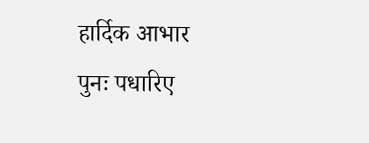हार्दिक आभार
पुनः पधारिए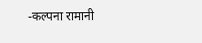-कल्पना रामानी